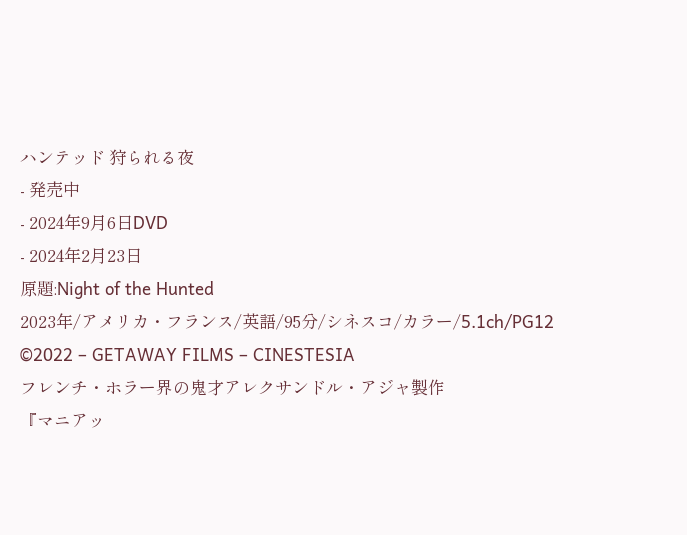ハンテッド 狩られる夜
- 発売中
- 2024年9月6日DVD
- 2024年2月23日
原題:Night of the Hunted
2023年/アメリカ・フランス/英語/95分/シネスコ/カラー/5.1ch/PG12
©2022 – GETAWAY FILMS – CINESTESIA
フレンチ・ホラー界の鬼才アレクサンドル・アジャ製作
『マニアッ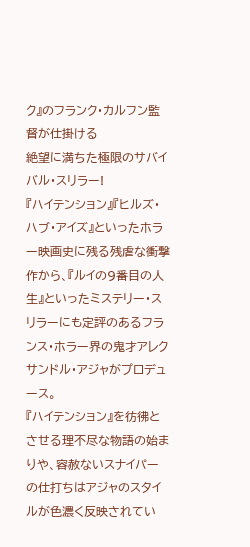ク』のフランク・カルフン監督が仕掛ける
絶望に満ちた極限のサバイバル・スリラー!
『ハイテンション』『ヒルズ・ハブ・アイズ』といったホラー映画史に残る残虐な衝撃作から、『ルイの9番目の人生』といったミステリー・スリラーにも定評のあるフランス・ホラー界の鬼才アレクサンドル・アジャがプロデュース。
『ハイテンション』を彷彿とさせる理不尽な物語の始まりや、容赦ないスナイパーの仕打ちはアジャのスタイルが色濃く反映されてい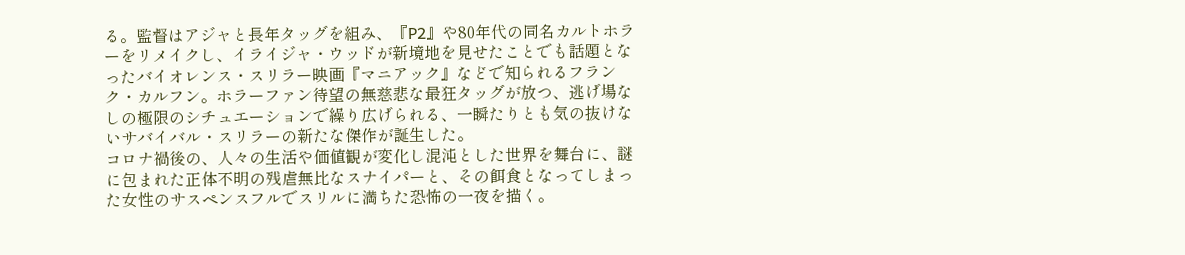る。監督はアジャと長年タッグを組み、『P2』や80年代の同名カルトホラーをリメイクし、イライジャ・ウッドが新境地を見せたことでも話題となったバイオレンス・スリラー映画『マニアック』などで知られるフランク・カルフン。ホラーファン待望の無慈悲な最狂タッグが放つ、逃げ場なしの極限のシチュエーションで繰り広げられる、一瞬たりとも気の抜けないサバイバル・スリラーの新たな傑作が誕生した。
コロナ禍後の、人々の生活や価値観が変化し混沌とした世界を舞台に、謎に包まれた正体不明の残虐無比なスナイパーと、その餌食となってしまった女性のサスペンスフルでスリルに満ちた恐怖の一夜を描く。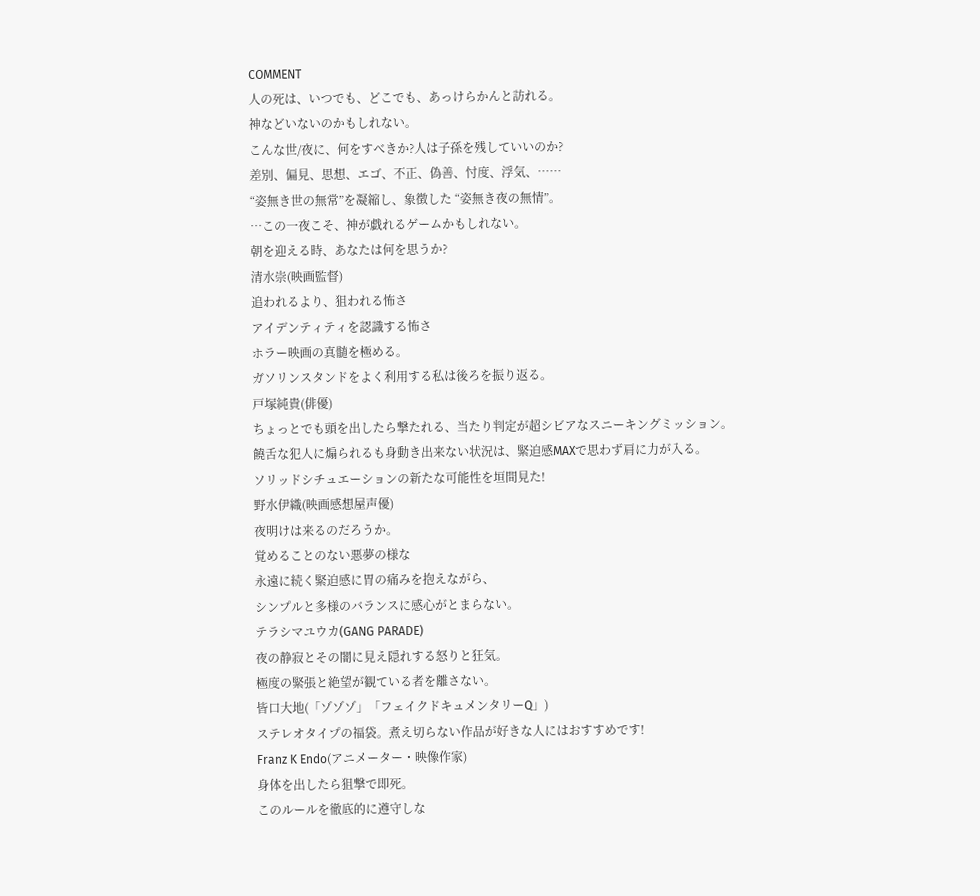COMMENT
人の死は、いつでも、どこでも、あっけらかんと訪れる。
神などいないのかもしれない。
こんな世/夜に、何をすべきか?人は子孫を残していいのか?
差別、偏見、思想、エゴ、不正、偽善、忖度、浮気、……
“姿無き世の無常”を凝縮し、象徴した “姿無き夜の無情”。
…この一夜こそ、神が戯れるゲームかもしれない。
朝を迎える時、あなたは何を思うか?
清水崇(映画監督)
追われるより、狙われる怖さ
アイデンティティを認識する怖さ
ホラー映画の真髄を極める。
ガソリンスタンドをよく利用する私は後ろを振り返る。
戸塚純貴(俳優)
ちょっとでも頭を出したら撃たれる、当たり判定が超シビアなスニーキングミッション。
饒舌な犯人に煽られるも身動き出来ない状況は、緊迫感MAXで思わず肩に力が入る。
ソリッドシチュエーションの新たな可能性を垣間見た!
野水伊織(映画感想屋声優)
夜明けは来るのだろうか。
覚めることのない悪夢の様な
永遠に続く緊迫感に胃の痛みを抱えながら、
シンプルと多様のバランスに感心がとまらない。
テラシマユウカ(GANG PARADE)
夜の静寂とその闇に見え隠れする怒りと狂気。
極度の緊張と絶望が観ている者を離さない。
皆口大地(「ゾゾゾ」「フェイクドキュメンタリーQ」)
ステレオタイプの福袋。煮え切らない作品が好きな人にはおすすめです!
Franz K Endo(アニメーター・映像作家)
身体を出したら狙撃で即死。
このルールを徹底的に遵守しな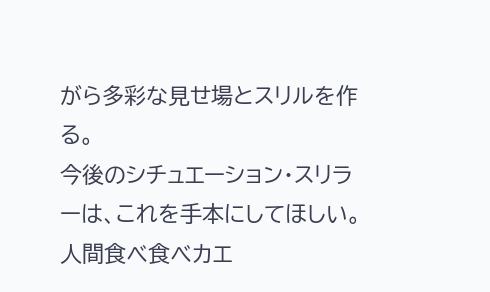がら多彩な見せ場とスリルを作る。
今後のシチュエーション・スリラーは、これを手本にしてほしい。
人間食べ食べカエ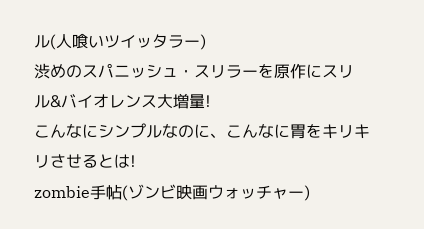ル(人喰いツイッタラー)
渋めのスパニッシュ・スリラーを原作にスリル&バイオレンス大増量!
こんなにシンプルなのに、こんなに胃をキリキリさせるとは!
zombie手帖(ゾンビ映画ウォッチャー)